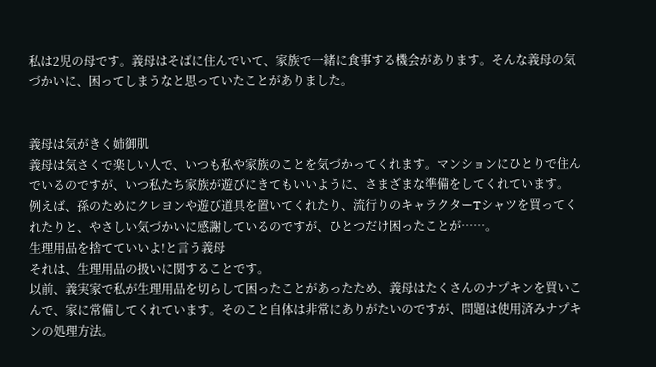私は2児の母です。義母はそばに住んでいて、家族で一緒に食事する機会があります。そんな義母の気づかいに、困ってしまうなと思っていたことがありました。


義母は気がきく姉御肌
義母は気さくで楽しい人で、いつも私や家族のことを気づかってくれます。マンションにひとりで住んでいるのですが、いつ私たち家族が遊びにきてもいいように、さまざまな準備をしてくれています。
例えば、孫のためにクレヨンや遊び道具を置いてくれたり、流行りのキャラクターTシャツを買ってくれたりと、やさしい気づかいに感謝しているのですが、ひとつだけ困ったことが……。
生理用品を捨てていいよ!と言う義母
それは、生理用品の扱いに関することです。
以前、義実家で私が生理用品を切らして困ったことがあったため、義母はたくさんのナプキンを買いこんで、家に常備してくれています。そのこと自体は非常にありがたいのですが、問題は使用済みナプキンの処理方法。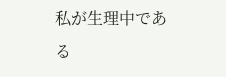私が生理中である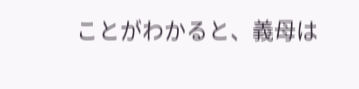ことがわかると、義母は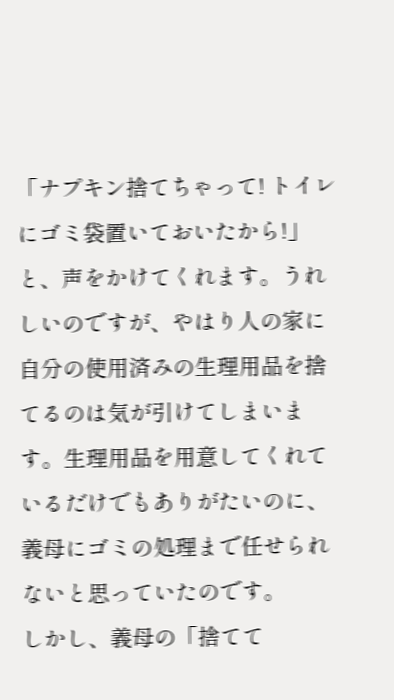「ナプキン捨てちゃって! トイレにゴミ袋置いておいたから!」と、声をかけてくれます。うれしいのですが、やはり人の家に自分の使用済みの生理用品を捨てるのは気が引けてしまいます。生理用品を用意してくれているだけでもありがたいのに、義母にゴミの処理まで任せられないと思っていたのです。
しかし、義母の「捨てて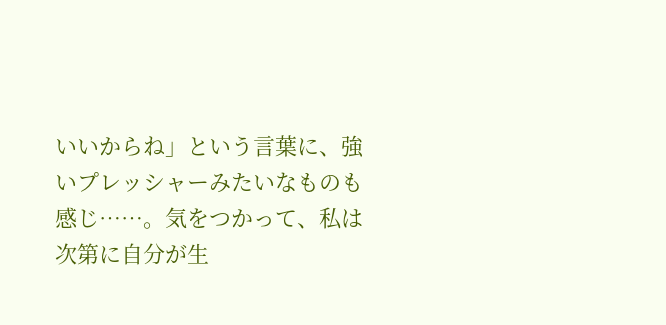いいからね」という言葉に、強いプレッシャーみたいなものも感じ……。気をつかって、私は次第に自分が生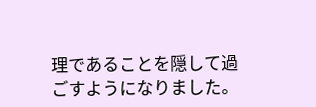理であることを隠して過ごすようになりました。